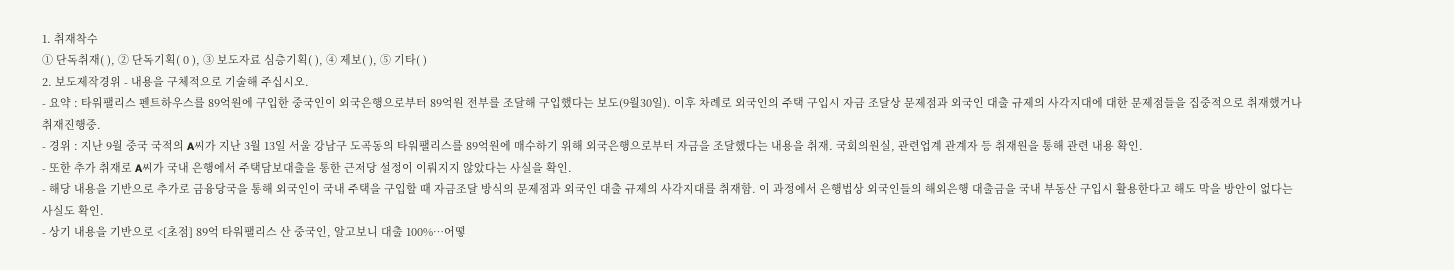1. 취재착수
① 단독취재( ), ② 단독기획( 0 ), ③ 보도자료 심층기획( ), ④ 제보( ), ⑤ 기타( )
2. 보도제작경위 - 내용을 구체적으로 기술해 주십시오.
- 요약 : 타워팰리스 펜트하우스를 89억원에 구입한 중국인이 외국은행으로부터 89억원 전부를 조달해 구입했다는 보도(9월30일). 이후 차례로 외국인의 주택 구입시 자금 조달상 문제점과 외국인 대출 규제의 사각지대에 대한 문제점들을 집중적으로 취재했거나 취재진행중.
- 경위 : 지난 9월 중국 국적의 A씨가 지난 3월 13일 서울 강남구 도곡동의 타워팰리스를 89억원에 매수하기 위해 외국은행으로부터 자금을 조달했다는 내용을 취재. 국회의원실, 관련업계 관계자 등 취재원을 통해 관련 내용 확인.
- 또한 추가 취재로 A씨가 국내 은행에서 주택담보대출을 통한 근저당 설정이 이뤄지지 않았다는 사실을 확인.
- 해당 내용을 기반으로 추가로 금융당국을 통해 외국인이 국내 주택을 구입할 때 자금조달 방식의 문제점과 외국인 대출 규제의 사각지대를 취재함. 이 과정에서 은행법상 외국인들의 해외은행 대출금을 국내 부동산 구입시 활용한다고 해도 막을 방안이 없다는 사실도 확인.
- 상기 내용을 기반으로 <[초점] 89억 타워팰리스 산 중국인, 알고보니 대출 100%…어떻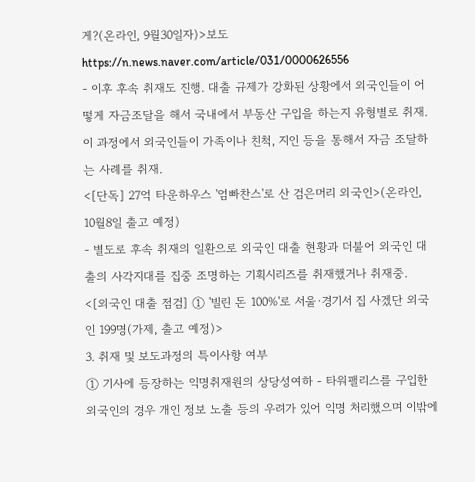게?(온라인, 9월30일자)>보도
https://n.news.naver.com/article/031/0000626556
- 이후 후속 취재도 진행. 대출 규제가 강화된 상황에서 외국인들이 어떻게 자금조달을 해서 국내에서 부동산 구입을 하는지 유형별로 취재. 이 과정에서 외국인들이 가족이나 친척, 지인 등을 통해서 자금 조달하는 사례를 취재.
<[단독] 27억 타운하우스 '엄빠찬스'로 산 검은머리 외국인>(온라인, 10월8일 출고 예정)
- 별도로 후속 취재의 일환으로 외국인 대출 현황과 더불어 외국인 대출의 사각지대를 집중 조명하는 기획시리즈를 취재했거나 취재중.
<[외국인 대출 점검] ① '빌린 돈 100%'로 서울·경기서 집 사겠단 외국인 199명(가제, 출고 예정)>
3. 취재 및 보도과정의 특이사항 여부
① 기사에 등장하는 익명취재원의 상당성여하 - 타워팰리스를 구입한 외국인의 경우 개인 정보 노출 등의 우려가 있어 익명 처리했으며 이밖에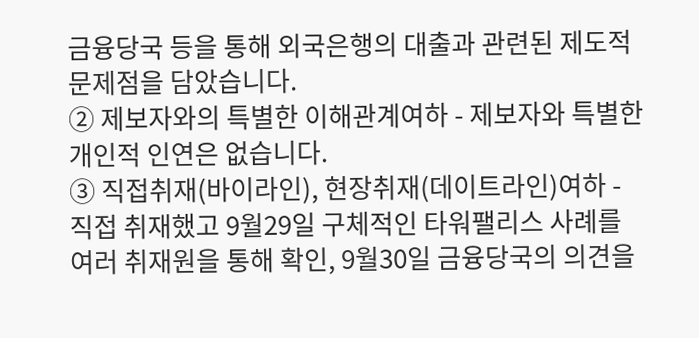금융당국 등을 통해 외국은행의 대출과 관련된 제도적 문제점을 담았습니다.
② 제보자와의 특별한 이해관계여하 - 제보자와 특별한 개인적 인연은 없습니다.
③ 직접취재(바이라인), 현장취재(데이트라인)여하 - 직접 취재했고 9월29일 구체적인 타워팰리스 사례를 여러 취재원을 통해 확인, 9월30일 금융당국의 의견을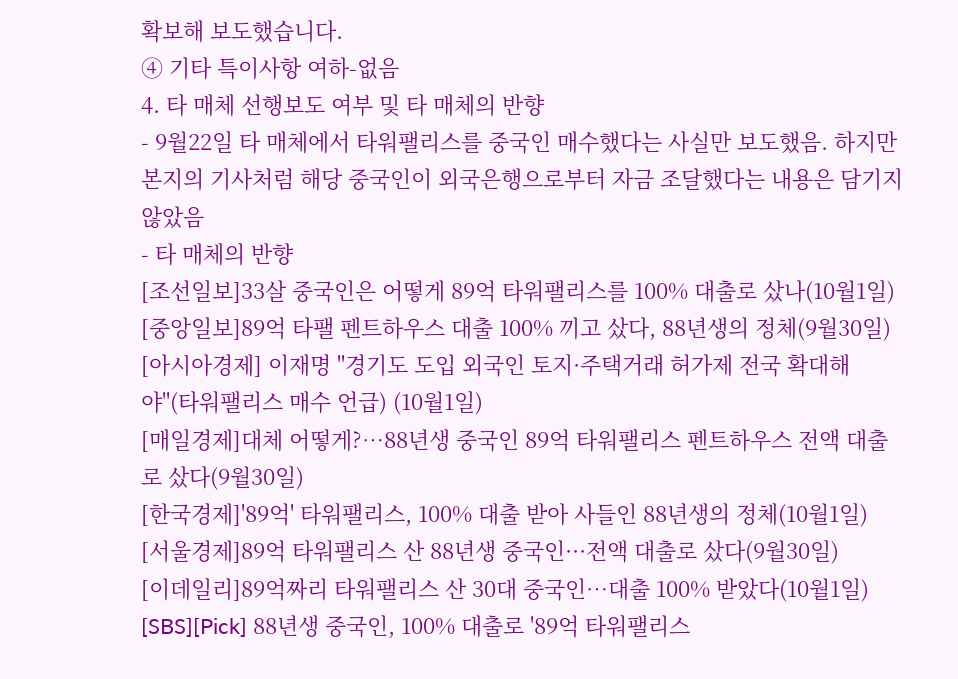확보해 보도했습니다.
④ 기타 특이사항 여하-없음
4. 타 매체 선행보도 여부 및 타 매체의 반향
- 9월22일 타 매체에서 타워팰리스를 중국인 매수했다는 사실만 보도했음. 하지만 본지의 기사처럼 해당 중국인이 외국은행으로부터 자금 조달했다는 내용은 담기지 않았음
- 타 매체의 반향
[조선일보]33살 중국인은 어떻게 89억 타워팰리스를 100% 대출로 샀나(10월1일)
[중앙일보]89억 타팰 펜트하우스 대출 100% 끼고 샀다, 88년생의 정체(9월30일)
[아시아경제] 이재명 "경기도 도입 외국인 토지·주택거래 허가제 전국 확대해야"(타워팰리스 매수 언급) (10월1일)
[매일경제]대체 어떻게?…88년생 중국인 89억 타워팰리스 펜트하우스 전액 대출로 샀다(9월30일)
[한국경제]'89억' 타워팰리스, 100% 대출 받아 사들인 88년생의 정체(10월1일)
[서울경제]89억 타워팰리스 산 88년생 중국인···전액 대출로 샀다(9월30일)
[이데일리]89억짜리 타워팰리스 산 30대 중국인…대출 100% 받았다(10월1일)
[SBS][Pick] 88년생 중국인, 100% 대출로 '89억 타워팰리스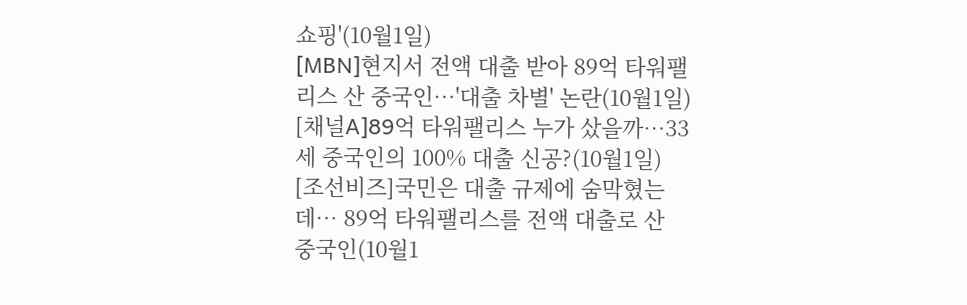쇼핑'(10월1일)
[MBN]현지서 전액 대출 받아 89억 타워팰리스 산 중국인…'대출 차별' 논란(10월1일)
[채널A]89억 타워팰리스 누가 샀을까…33세 중국인의 100% 대출 신공?(10월1일)
[조선비즈]국민은 대출 규제에 숨막혔는데… 89억 타워팰리스를 전액 대출로 산 중국인(10월1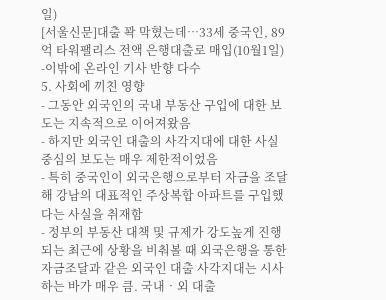일)
[서울신문]대출 꽉 막혔는데…33세 중국인, 89억 타워팰리스 전액 은행대출로 매입(10월1일)
-이밖에 온라인 기사 반향 다수
5. 사회에 끼친 영향
- 그동안 외국인의 국내 부동산 구입에 대한 보도는 지속적으로 이어져왔음
- 하지만 외국인 대출의 사각지대에 대한 사실 중심의 보도는 매우 제한적이었음
- 특히 중국인이 외국은행으로부터 자금을 조달해 강남의 대표적인 주상복합 아파트를 구입했다는 사실을 취재함
- 정부의 부동산 대책 및 규제가 강도높게 진행되는 최근에 상황을 비춰볼 때 외국은행을 통한 자금조달과 같은 외국인 대출 사각지대는 시사하는 바가 매우 큼. 국내‧외 대출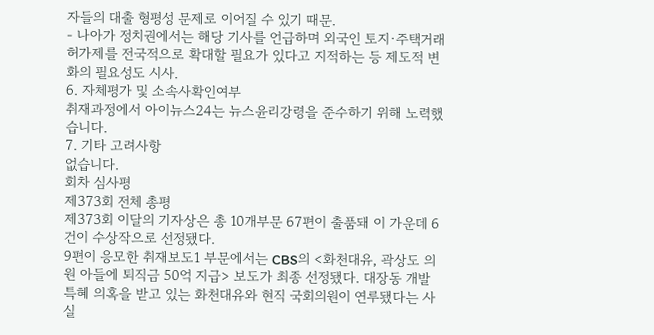자들의 대출 형평성 문제로 이어질 수 있기 때문.
- 나아가 정치권에서는 해당 기사를 언급하며 외국인 토지·주택거래 허가제를 전국적으로 확대할 필요가 있다고 지적하는 등 제도적 변화의 필요성도 시사.
6. 자체평가 및 소속사확인여부
취재과정에서 아이뉴스24는 뉴스윤리강령을 준수하기 위해 노력했습니다.
7. 기타 고려사항
없습니다.
회차 심사평
제373회 전체 총평
제373회 이달의 기자상은 총 10개부문 67편이 출품돼 이 가운데 6건이 수상작으로 선정됐다.
9편이 응모한 취재보도1 부문에서는 CBS의 <화천대유, 곽상도 의원 아들에 퇴직금 50억 지급> 보도가 최종 선정됐다. 대장동 개발 특혜 의혹을 받고 있는 화천대유와 현직 국회의원이 연루됐다는 사실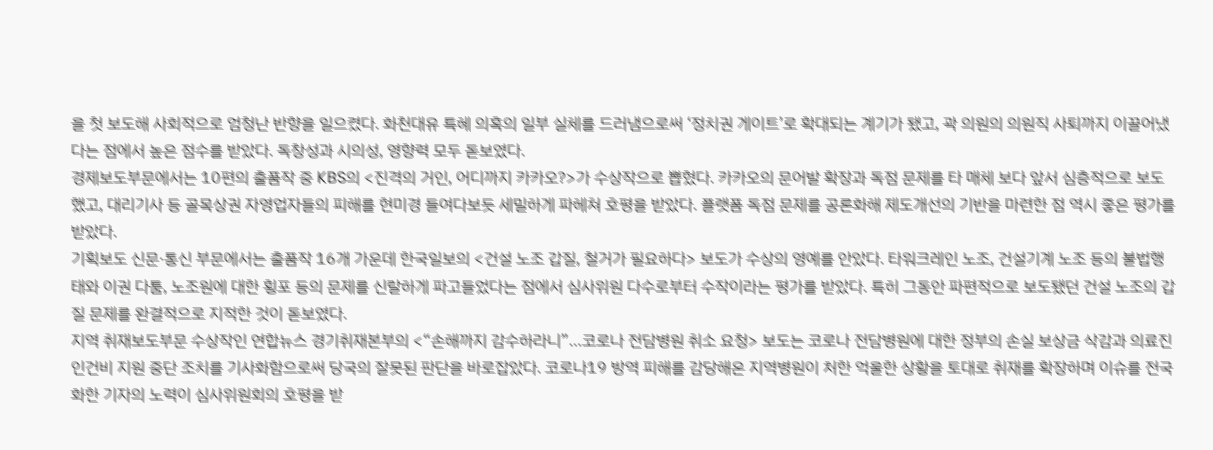을 첫 보도해 사회적으로 엄청난 반향을 일으켰다. 화천대유 특혜 의혹의 일부 실체를 드러냄으로써 ‘정치권 게이트’로 확대되는 계기가 됐고, 곽 의원의 의원직 사퇴까지 이끌어냈다는 점에서 높은 점수를 받았다. 독창성과 시의성, 영향력 모두 돋보였다.
경제보도부문에서는 10편의 출품작 중 KBS의 <진격의 거인, 어디까지 카카오?>가 수상작으로 뽑혔다. 카카오의 문어발 확장과 독점 문제를 타 매체 보다 앞서 심층적으로 보도했고, 대리기사 등 골목상권 자영업자들의 피해를 현미경 들여다보듯 세밀하게 파헤쳐 호평을 받았다. 플랫폼 독점 문제를 공론화해 제도개선의 기반을 마련한 점 역시 좋은 평가를 받았다.
기획보도 신문·통신 부문에서는 출품작 16개 가운데 한국일보의 <건설 노조 갑질, 철거가 필요하다> 보도가 수상의 영예를 안았다. 타워크레인 노조, 건설기계 노조 등의 불법행태와 이권 다툼, 노조원에 대한 횡포 등의 문제를 신랄하게 파고들었다는 점에서 심사위원 다수로부터 수작이라는 평가를 받았다. 특히 그동안 파편적으로 보도됐던 건설 노조의 갑질 문제를 완결적으로 지적한 것이 돋보였다.
지역 취재보도부문 수상작인 연합뉴스 경기취재본부의 <“손해까지 감수하라니”…코로나 전담병원 취소 요청> 보도는 코로나 전담병원에 대한 정부의 손실 보상금 삭감과 의료진 인건비 지원 중단 조치를 기사화함으로써 당국의 잘못된 판단을 바로잡았다. 코로나19 방역 피해를 감당해온 지역병원이 처한 억울한 상황을 토대로 취재를 확장하며 이슈를 전국화한 기자의 노력이 심사위원회의 호평을 받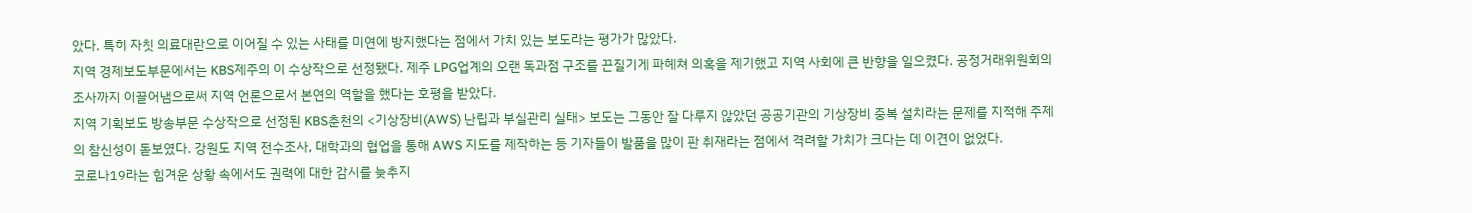았다. 특히 자칫 의료대란으로 이어질 수 있는 사태를 미연에 방지했다는 점에서 가치 있는 보도라는 평가가 많았다.
지역 경제보도부문에서는 KBS제주의 이 수상작으로 선정됐다. 제주 LPG업계의 오랜 독과점 구조를 끈질기게 파헤쳐 의혹을 제기했고 지역 사회에 큰 반향을 일으켰다. 공정거래위원회의 조사까지 이끌어냄으로써 지역 언론으로서 본연의 역할을 했다는 호평을 받았다.
지역 기획보도 방송부문 수상작으로 선정된 KBS춘천의 <기상장비(AWS) 난립과 부실관리 실태> 보도는 그동안 잘 다루지 않았던 공공기관의 기상장비 중복 설치라는 문제를 지적해 주제의 참신성이 돋보였다. 강원도 지역 전수조사, 대학과의 협업을 통해 AWS 지도를 제작하는 등 기자들이 발품을 많이 판 취재라는 점에서 격려할 가치가 크다는 데 이견이 없었다.
코로나19라는 힘겨운 상황 속에서도 권력에 대한 감시를 늦추지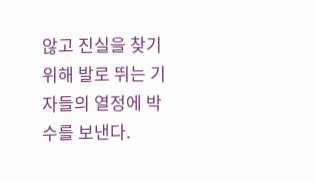않고 진실을 찾기 위해 발로 뛰는 기자들의 열정에 박수를 보낸다.